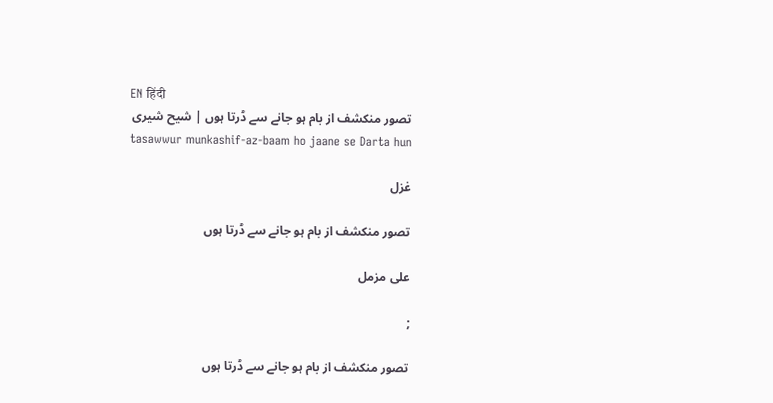EN हिंदी
تصور منکشف از بام ہو جانے سے ڈرتا ہوں | شیح شیری
tasawwur munkashif-az-baam ho jaane se Darta hun

غزل

تصور منکشف از بام ہو جانے سے ڈرتا ہوں

علی مزمل

;

تصور منکشف از بام ہو جانے سے ڈرتا ہوں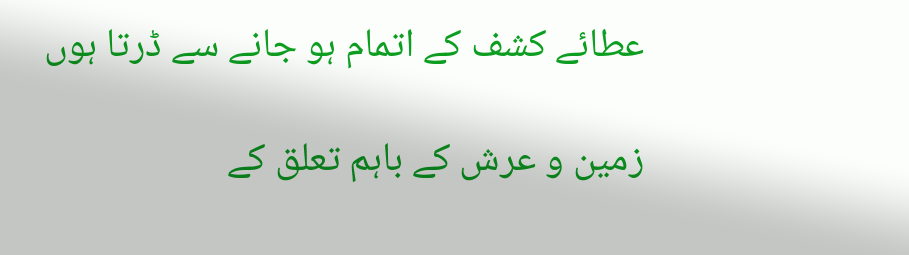عطائے کشف کے اتمام ہو جانے سے ڈرتا ہوں

زمین و عرش کے باہم تعلق کے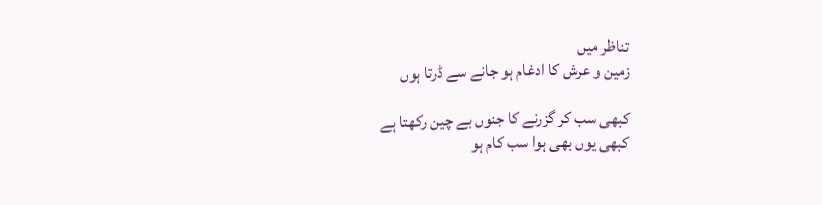تناظر میں
زمین و عرش کا ادغام ہو جانے سے ڈرتا ہوں

کبھی سب کر گزرنے کا جنوں بے چین رکھتا ہے
کبھی یوں بھی ہوا سب کام ہو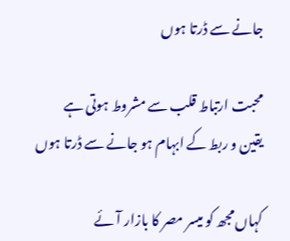جانے سے ڈرتا ہوں

محبت ارتباط قلب سے مشروط ہوتی ہے
یقین و ربط کے ابہام ہو جانے سے ڈرتا ہوں

کہاں مجھ کو میسر مصر کا بازار آئے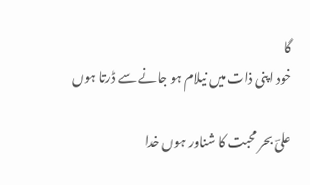گا
خود اپنی ذات میں نیلام ہو جانے سے ڈرتا ہوں

علیؔ بحر محبت کا شناور ہوں خدا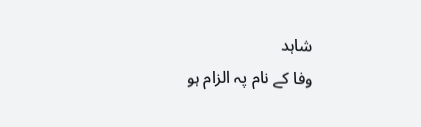شاہد
وفا کے نام پہ الزام ہو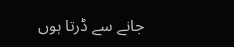جانے سے ڈرتا ہوں